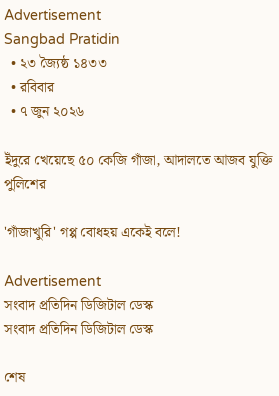Advertisement
Sangbad Pratidin
  • ২৩ জ্যৈষ্ঠ ১৪৩৩
  • রবিবার
  • ৭ জুন ২০২৬

ইঁদুরে খেয়েছে ৫০ কেজি গাঁজা, আদালতে আজব যুক্তি পুলিশের

'গাঁজাখুরি' গপ্প বোধহয় একেই বলে!

Advertisement
সংবাদ প্রতিদিন ডিজিটাল ডেস্ক
সংবাদ প্রতিদিন ডিজিটাল ডেস্ক

শেষ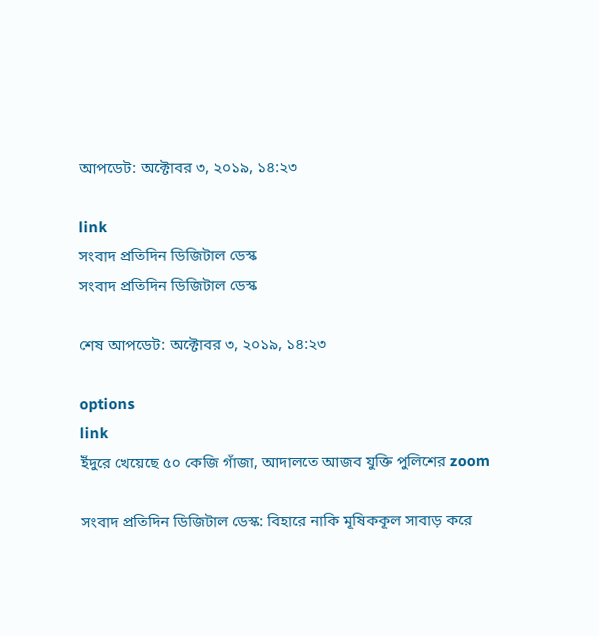আপডেট: অক্টোবর ৩, ২০১৯, ১৪:২৩

link
সংবাদ প্রতিদিন ডিজিটাল ডেস্ক
সংবাদ প্রতিদিন ডিজিটাল ডেস্ক

শেষ আপডেট: অক্টোবর ৩, ২০১৯, ১৪:২৩

options
link
ইঁদুরে খেয়েছে ৫০ কেজি গাঁজা, আদালতে আজব যুক্তি পুলিশের zoom

সংবাদ প্রতিদিন ডিজিটাল ডেস্ক: বিহারে নাকি মূষিককূল সাবাড় করে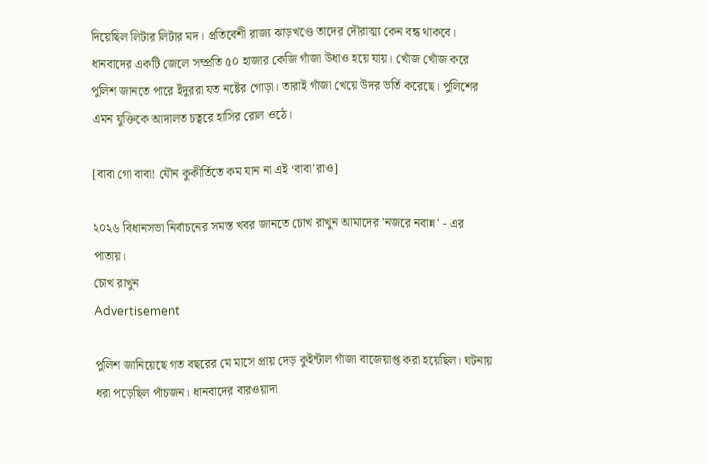দিয়েছিল লিটার লিটার মদ। প্রতিবেশী রাজ্য ঝাড়খণ্ডে তাদের দৌরাত্ম্য কেন বন্ধ থাকবে। ধানবাদের একটি জেলে সম্প্রতি ৫০ হাজার কেজি গাঁজা উধাও হয়ে যায়। খোঁজ খোঁজ করে পুলিশ জানতে পারে ইঁদুররা যত নষ্টের গোড়া। তারাই গাঁজা খেয়ে উদর ভর্তি করেছে। পুলিশের এমন যুক্তিকে আদালত চত্বরে হাসির রোল ওঠে।

[বাবা গো বাবা! যৌন কুকীর্তিতে কম যান না এই ‘বাবা’রাও]

২০২৬ বিধানসভা নির্বাচনের সমস্ত খবর জানতে চোখ রাখুন আমাদের 'নজরে নবান্ন' - এর পাতায়।
চোখ রাখুন
Advertisement

পুলিশ জানিয়েছে গত বছরের মে মাসে প্রায় দেড় কুইন্টাল গাঁজা বাজেয়াপ্ত করা হয়েছিল। ঘটনায় ধরা পড়েছিল পাঁচজন। ধানবাদের বারওয়াদা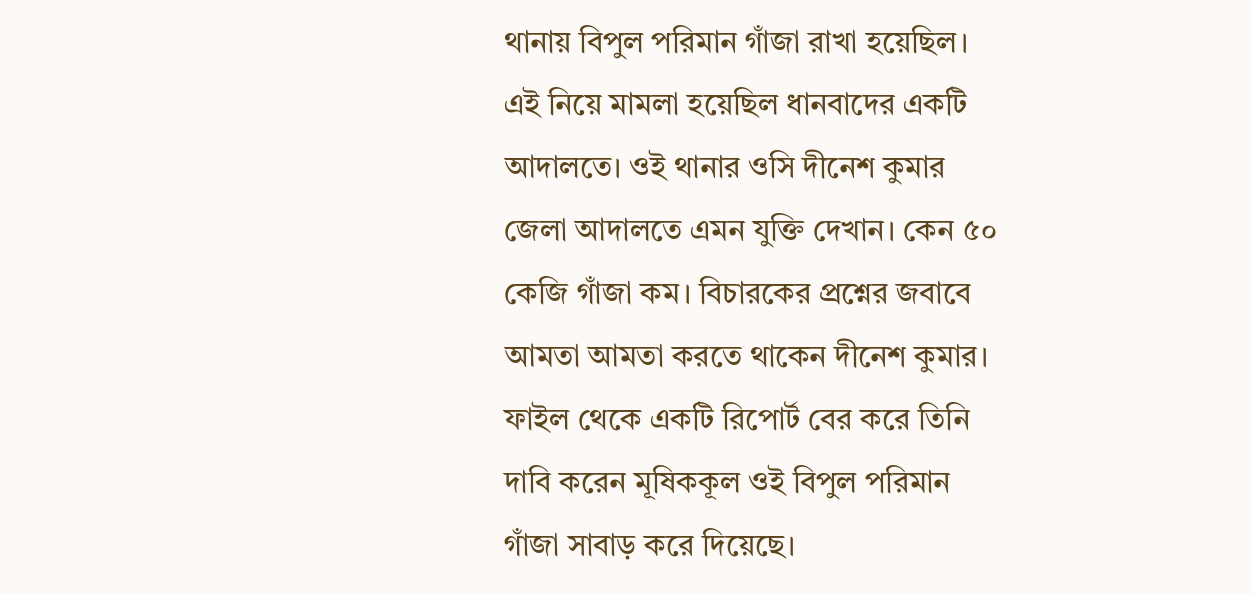থানায় বিপুল পরিমান গাঁজা রাখা হয়েছিল। এই নিয়ে মামলা হয়েছিল ধানবাদের একটি আদালতে। ওই থানার ওসি দীনেশ কুমার জেলা আদালতে এমন যুক্তি দেখান। কেন ৫০ কেজি গাঁজা কম। বিচারকের প্রশ্নের জবাবে আমতা আমতা করতে থাকেন দীনেশ কুমার। ফাইল থেকে একটি রিপোর্ট বের করে তিনি দাবি করেন মূষিককূল ওই বিপুল পরিমান গাঁজা সাবাড় করে দিয়েছে।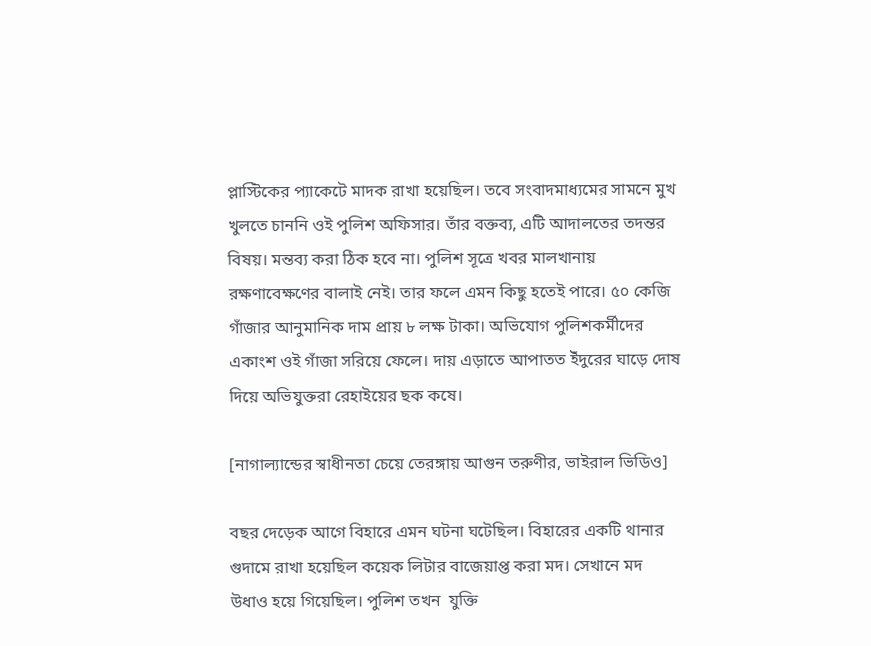প্লাস্টিকের প্যাকেটে মাদক রাখা হয়েছিল। তবে সংবাদমাধ্যমের সামনে মুখ খুলতে চাননি ওই পুলিশ অফিসার। তাঁর বক্তব্য, এটি আদালতের তদন্তর বিষয়। মন্তব্য করা ঠিক হবে না। পুলিশ সূত্রে খবর মালখানায় রক্ষণাবেক্ষণের বালাই নেই। তার ফলে এমন কিছু হতেই পারে। ৫০ কেজি গাঁজার আনুমানিক দাম প্রায় ৮ লক্ষ টাকা। অভিযোগ পুলিশকর্মীদের একাংশ ওই গাঁজা সরিয়ে ফেলে। দায় এড়াতে আপাতত ইঁদুরের ঘাড়ে দোষ দিয়ে অভিযুক্তরা রেহাইয়ের ছক কষে।

[নাগাল্যান্ডের স্বাধীনতা চেয়ে তেরঙ্গায় আগুন তরুণীর, ভাইরাল ভিডিও]

বছর দেড়েক আগে বিহারে এমন ঘটনা ঘটেছিল। বিহারের একটি থানার গুদামে রাখা হয়েছিল কয়েক লিটার বাজেয়াপ্ত করা মদ। সেখানে মদ উধাও হয়ে গিয়েছিল। পুলিশ তখন  যুক্তি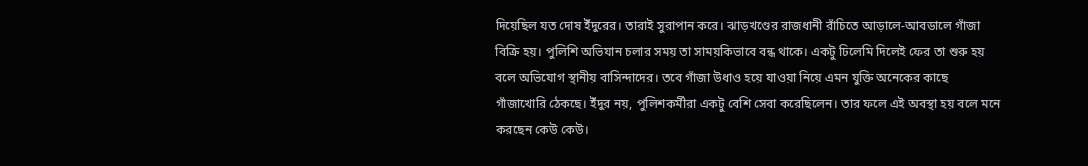দিয়েছিল যত দোষ ইঁদুরের। তারাই সুরাপান করে। ঝাড়খণ্ডের রাজধানী রাঁচিতে আড়ালে-আবডালে গাঁজা বিক্রি হয়। পুলিশি অভিযান চলার সময় তা সাময়কিভাবে বন্ধ থাকে। একটু ঢিলেমি দিলেই ফের তা শুরু হয় বলে অভিযোগ স্থানীয় বাসিন্দাদের। তবে গাঁজা উধাও হয়ে যাওয়া নিয়ে এমন যুক্তি অনেকের কাছে গাঁজাখোরি ঠেকছে। ইঁদুর নয়, পুলিশকর্মীরা একটু বেশি সেবা করেছিলেন। তার ফলে এই অবস্থা হয় বলে মনে করছেন কেউ কেউ।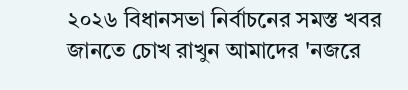২০২৬ বিধানসভা নির্বাচনের সমস্ত খবর জানতে চোখ রাখুন আমাদের 'নজরে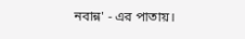নবান্ন' - এর পাতায়।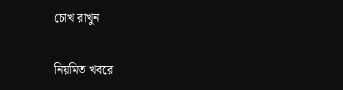চোখ রাখুন

নিয়মিত খবরে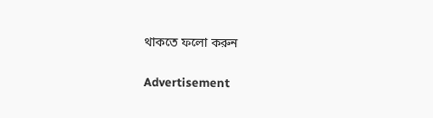থাকতে ফলো করুন

Advertisement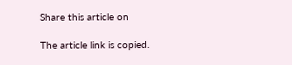Share this article on

The article link is copied.